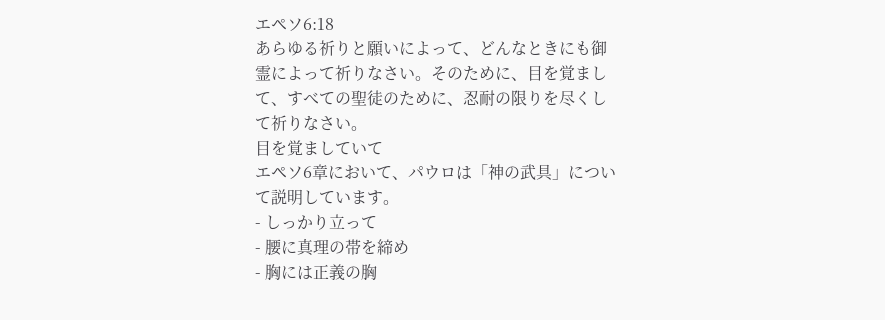エペソ6:18
あらゆる祈りと願いによって、どんなときにも御霊によって祈りなさい。そのために、目を覚まして、すべての聖徒のために、忍耐の限りを尽くして祈りなさい。
目を覚ましていて
エペソ6章において、パウロは「神の武具」について説明しています。
- しっかり立って
- 腰に真理の帯を締め
- 胸には正義の胸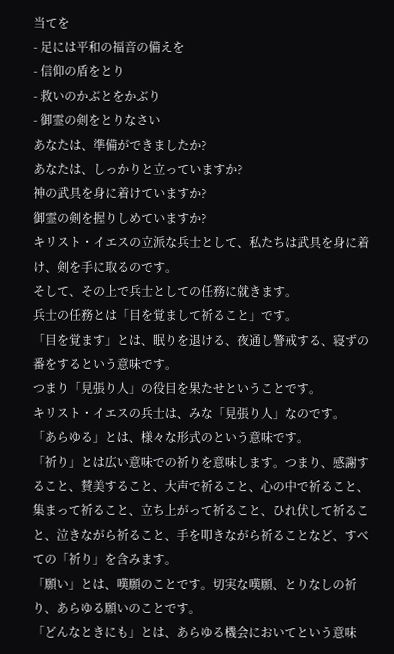当てを
- 足には平和の福音の備えを
- 信仰の盾をとり
- 救いのかぶとをかぶり
- 御霊の剣をとりなさい
あなたは、準備ができましたか?
あなたは、しっかりと立っていますか?
神の武具を身に着けていますか?
御霊の剣を握りしめていますか?
キリスト・イエスの立派な兵士として、私たちは武具を身に着け、剣を手に取るのです。
そして、その上で兵士としての任務に就きます。
兵士の任務とは「目を覚まして祈ること」です。
「目を覚ます」とは、眠りを退ける、夜通し警戒する、寝ずの番をするという意味です。
つまり「見張り人」の役目を果たせということです。
キリスト・イエスの兵士は、みな「見張り人」なのです。
「あらゆる」とは、様々な形式のという意味です。
「祈り」とは広い意味での祈りを意味します。つまり、感謝すること、賛美すること、大声で祈ること、心の中で祈ること、集まって祈ること、立ち上がって祈ること、ひれ伏して祈ること、泣きながら祈ること、手を叩きながら祈ることなど、すべての「祈り」を含みます。
「願い」とは、嘆願のことです。切実な嘆願、とりなしの祈り、あらゆる願いのことです。
「どんなときにも」とは、あらゆる機会においてという意味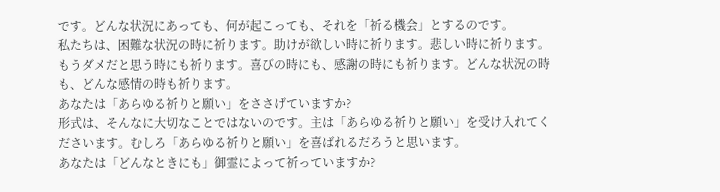です。どんな状況にあっても、何が起こっても、それを「祈る機会」とするのです。
私たちは、困難な状況の時に祈ります。助けが欲しい時に祈ります。悲しい時に祈ります。もうダメだと思う時にも祈ります。喜びの時にも、感謝の時にも祈ります。どんな状況の時も、どんな感情の時も祈ります。
あなたは「あらゆる祈りと願い」をささげていますか?
形式は、そんなに大切なことではないのです。主は「あらゆる祈りと願い」を受け入れてくださいます。むしろ「あらゆる祈りと願い」を喜ばれるだろうと思います。
あなたは「どんなときにも」御霊によって祈っていますか?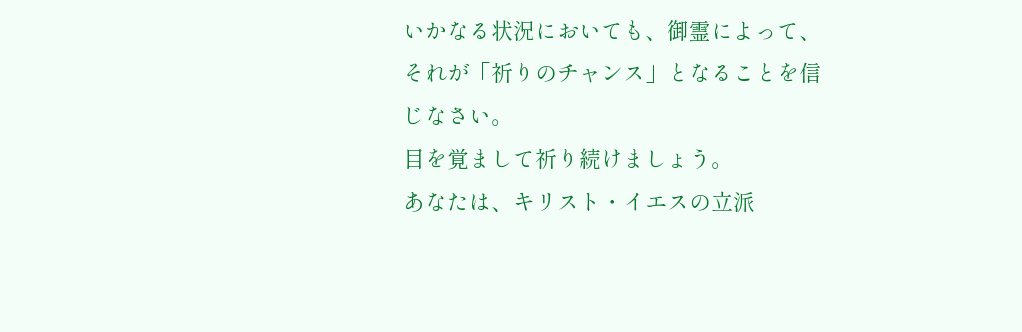いかなる状況においても、御霊によって、それが「祈りのチャンス」となることを信じなさい。
目を覚まして祈り続けましょう。
あなたは、キリスト・イエスの立派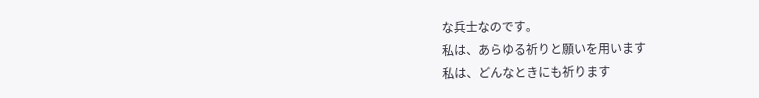な兵士なのです。
私は、あらゆる祈りと願いを用います
私は、どんなときにも祈ります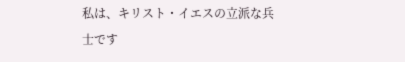私は、キリスト・イエスの立派な兵士です